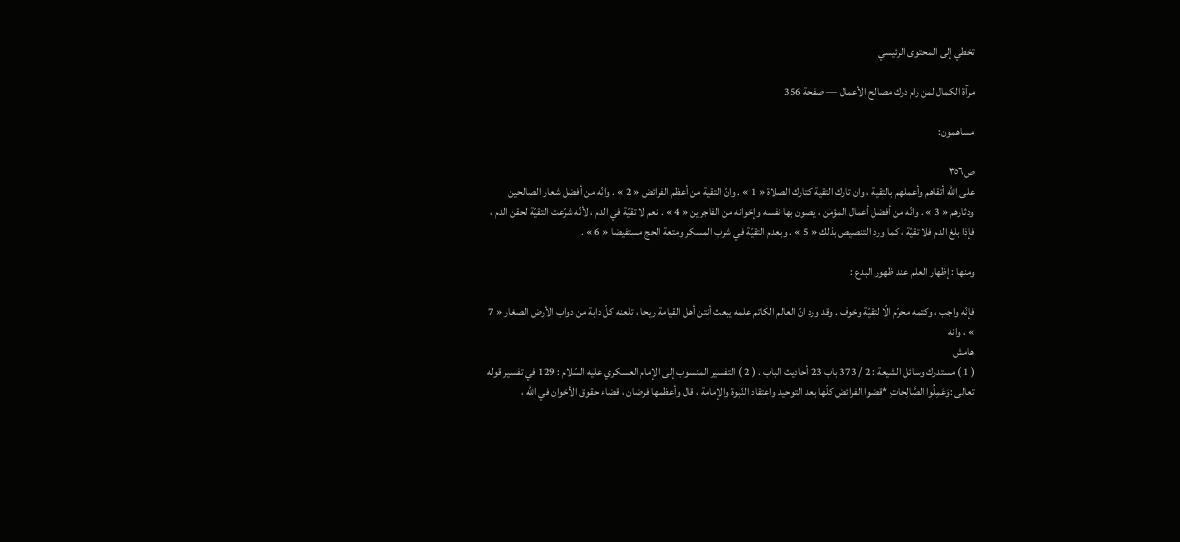تخطي إلى المحتوى الرئيسي

مرآة الكمال لمن رام درك مصالح الأعمال — صفحة 356

مساهمون:

ص٣٥٦
على اللّه أتقاهم وأعملهم بالتقية ، وان تارك التقية كتارك الصلاة « 1 » . وانّ التقية من أعظم الفرائض « 2 » . وانّه من أفضل شعار الصالحين ودثارهم « 3 » . وانّه من أفضل أعمال المؤمن ، يصون بها نفسه وإخوانه من الفاجرين « 4 » . نعم لا تقيّة في الدم ، لأنّه شرّعت التقيّة لحقن الدم ، فإذا بلغ الدم فلا تقيّة ، كما ورد التنصيص بذلك « 5 » . وبعدم التقيّة في شرب المسكر ومتعة الحج مستفيضا « 6 » .

ومنها : إظهار العلم عند ظهور البدع :

فإنّه واجب ، وكتمه محرّم الّا لتقيّة وخوف . وقد ورد انّ العالم الكاتم علمه يبعث أنتن أهل القيامة ريحا ، تلعنه كلّ دابة من دواب الأرض الصغار « 7 » ، وانه
هامش
( 1 ) مستدرك وسائل الشيعة : 2 / 373 باب 23 أحاديث الباب . ( 2 ) التفسير المنسوب إلى الإمام العسكري عليه السّلام : 129 في تفسير قوله تعالى :وَعَمِلُوا الصَّالِحاتِ *قضوا الفرائض كلّها بعد التوحيد واعتقاد النّبوة والإمامة ، قال وأعظمها فرضان ، قضاء حقوق الأخوان في اللّه ،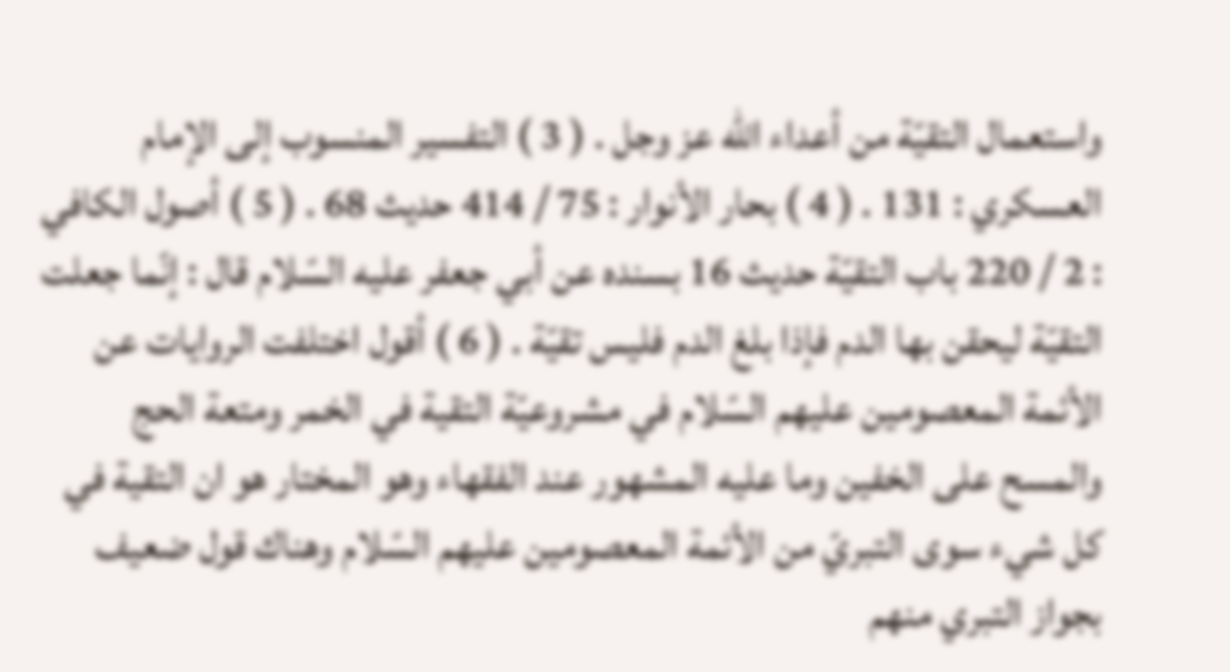واستعمال التقيّة من أعداء اللّه عز وجل . ( 3 ) التفسير المنسوب إلى الإمام العسكري : 131 . ( 4 ) بحار الأنوار : 75 / 414 حديث 68 . ( 5 ) أصول الكافي : 2 / 220 باب التقيّة حديث 16 بسنده عن أبي جعفر عليه السّلام قال : إنّما جعلت التقيّة ليحقن بها الدم فإذا بلغ الدم فليس تقيّة . ( 6 ) أقول اختلفت الروايات عن الأئمة المعصومين عليهم السّلام في مشروعيّة التقية في الخمر ومتعة الحج والمسح على الخفين وما عليه المشهور عند الفقهاء وهو المختار هو ان التقية في كل شيء سوى التبريّ من الأئمة المعصومين عليهم السّلام وهناك قول ضعيف بجواز التبري منهم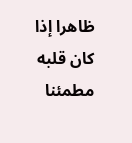ظاهرا إذا كان قلبه مطمئنا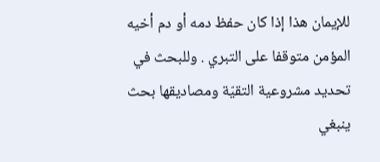للإيمان هذا إذا كان حفظ دمه أو دم أخيه المؤمن متوقفا على التبري . وللبحث في تحديد مشروعية التقيّة ومصاديقها بحث ينبغي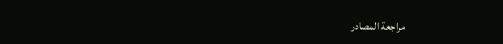مراجعة المصادر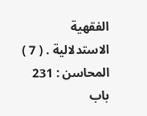الفقهية الاستدلالية . ( 7 ) المحاسن : 231 باب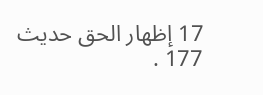17 إظهار الحق حديث 177 .